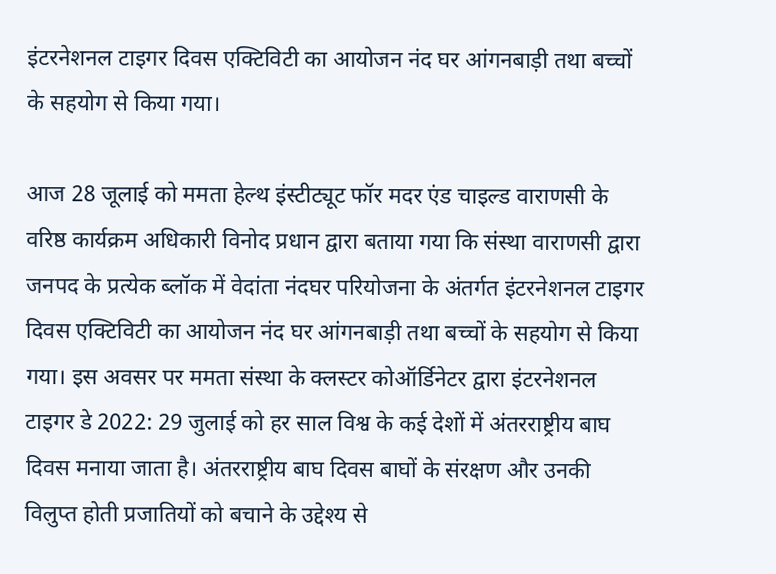इंटरनेशनल टाइगर दिवस एक्टिविटी का आयोजन नंद घर आंगनबाड़ी तथा बच्चों के सहयोग से किया गया।

आज 28 जूलाई को ममता हेल्थ इंस्टीट्यूट फॉर मदर एंड चाइल्ड वाराणसी के वरिष्ठ कार्यक्रम अधिकारी विनोद प्रधान द्वारा बताया गया कि संस्था वाराणसी द्वारा जनपद के प्रत्येक ब्लॉक में वेदांता नंदघर परियोजना के अंतर्गत इंटरनेशनल टाइगर दिवस एक्टिविटी का आयोजन नंद घर आंगनबाड़ी तथा बच्चों के सहयोग से किया गया। इस अवसर पर ममता संस्था के क्लस्टर कोऑर्डिनेटर द्वारा इंटरनेशनल टाइगर डे 2022: 29 जुलाई को हर साल विश्व के कई देशों में अंतरराष्ट्रीय बाघ दिवस मनाया जाता है। अंतरराष्ट्रीय बाघ दिवस बाघों के संरक्षण और उनकी विलुप्त होती प्रजातियों को बचाने के उद्देश्य से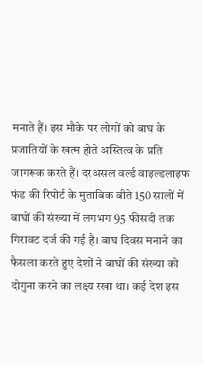मनाते हैं। इस मौके पर लोगों को बाघ के प्रजातियों के खत्म होते अस्तित्व के प्रति जागरूक करते हैं। दरअसल वर्ल्ड वाइल्डलाइफ फंड की रिपोर्ट के मुताबिक बीते 150 सालों में बाघों की संख्या में लगभग 95 फीसदी तक गिरावट दर्ज की गई है। बाघ दिवस मनाने का फैसला करते हुए देशों ने बाघों की संख्या को दोगुना करने का लक्ष्य रखा था। कई देश इस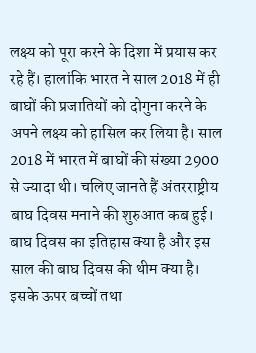लक्ष्य को पूरा करने के दिशा में प्रयास कर रहे हैं। हालांकि भारत ने साल 2018 में ही बाघों की प्रजातियों को दोगुना करने के अपने लक्ष्य को हासिल कर लिया है। साल 2018 में भारत में बाघों की संख्या 2900 से ज्यादा थी। चलिए जानते हैं अंतरराष्ट्रीय बाघ दिवस मनाने की शुरुआत कब हुई। बाघ दिवस का इतिहास क्या है और इस साल की बाघ दिवस की थीम क्या है। इसके ऊपर बच्चों तथा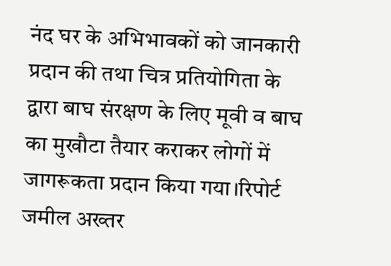नंद घर के अभिभावकों को जानकारी प्रदान की तथा चित्र प्रतियोगिता के द्वारा बाघ संरक्षण के लिए मूवी व बाघ का मुखौटा तैयार कराकर लोगों में जागरूकता प्रदान किया गया।रिपोर्ट जमील अख्तर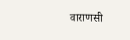वाराणसी